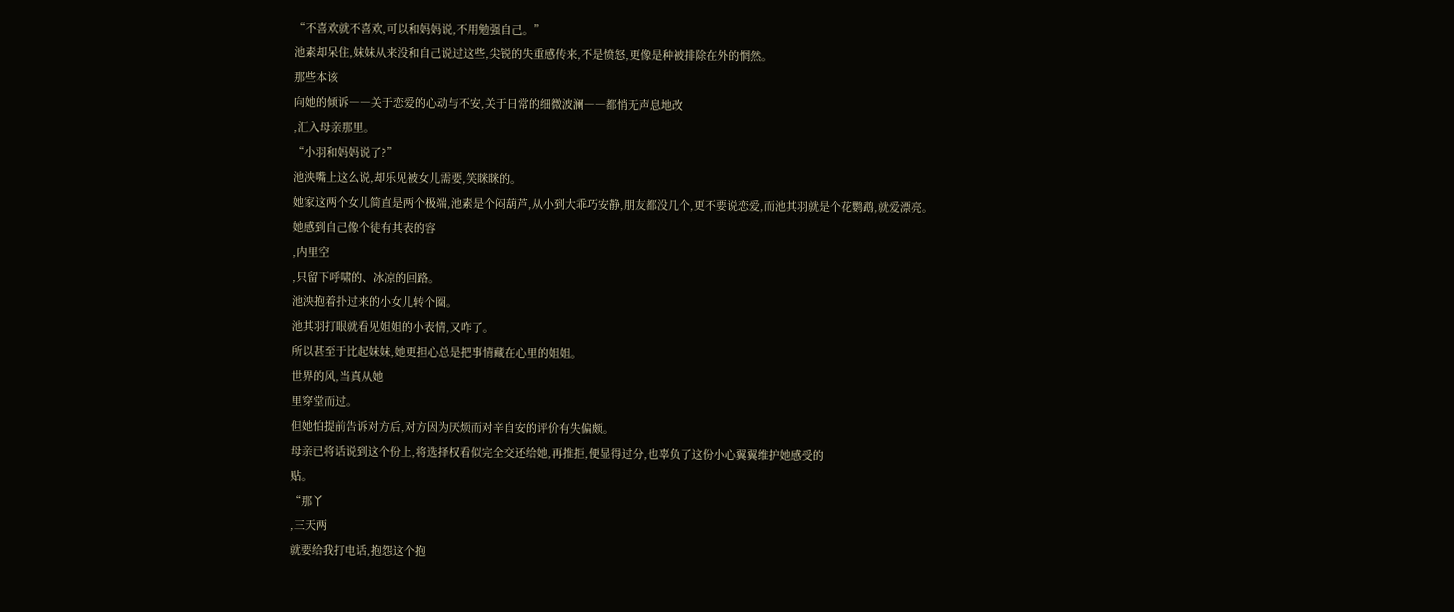“不喜欢就不喜欢,可以和妈妈说,不用勉强自己。”
池素却呆住,妹妹从来没和自己说过这些,尖锐的失重感传来,不是愤怒,更像是种被排除在外的惘然。
那些本该
向她的倾诉――关于恋爱的心动与不安,关于日常的细微波澜――都悄无声息地改
,汇入母亲那里。
“小羽和妈妈说了?”
池泱嘴上这么说,却乐见被女儿需要,笑眯眯的。
她家这两个女儿简直是两个极端,池素是个闷葫芦,从小到大乖巧安静,朋友都没几个,更不要说恋爱,而池其羽就是个花鹦鹉,就爱漂亮。
她感到自己像个徒有其表的容
,内里空
,只留下呼啸的、冰凉的回路。
池泱抱着扑过来的小女儿转个圈。
池其羽打眼就看见姐姐的小表情,又咋了。
所以甚至于比起妹妹,她更担心总是把事情藏在心里的姐姐。
世界的风,当真从她
里穿堂而过。
但她怕提前告诉对方后,对方因为厌烦而对辛自安的评价有失偏颇。
母亲已将话说到这个份上,将选择权看似完全交还给她,再推拒,便显得过分,也辜负了这份小心翼翼维护她感受的
贴。
“那丫
,三天两
就要给我打电话,抱怨这个抱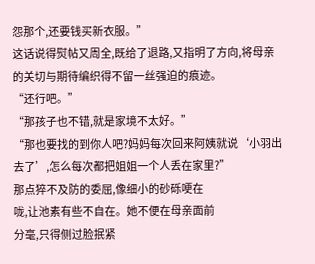怨那个,还要钱买新衣服。”
这话说得熨帖又周全,既给了退路,又指明了方向,将母亲的关切与期待编织得不留一丝强迫的痕迹。
“还行吧。”
“那孩子也不错,就是家境不太好。”
“那也要找的到你人吧?妈妈每次回来阿姨就说‘小羽出去了’,怎么每次都把姐姐一个人丢在家里?”
那点猝不及防的委屈,像细小的砂砾哽在
咙,让池素有些不自在。她不便在母亲面前
分毫,只得侧过脸抿紧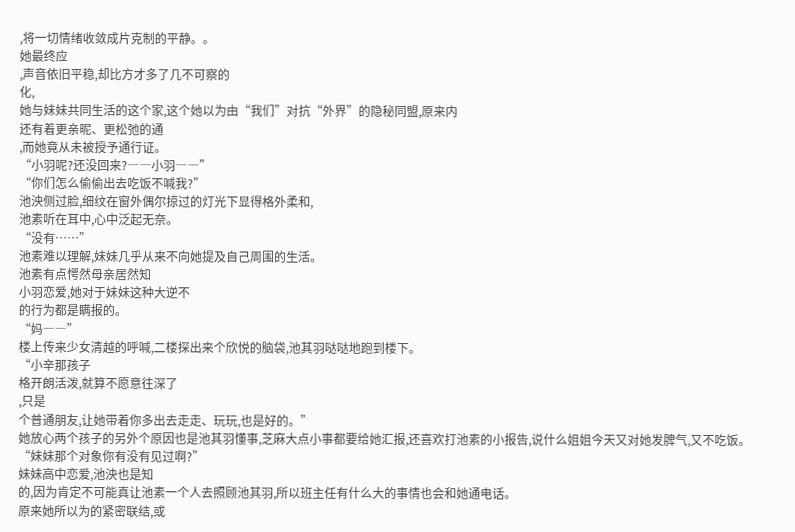,将一切情绪收敛成片克制的平静。。
她最终应
,声音依旧平稳,却比方才多了几不可察的
化,
她与妹妹共同生活的这个家,这个她以为由“我们”对抗“外界”的隐秘同盟,原来内
还有着更亲昵、更松弛的通
,而她竟从未被授予通行证。
“小羽呢?还没回来?――小羽――”
“你们怎么偷偷出去吃饭不喊我?”
池泱侧过脸,细纹在窗外偶尔掠过的灯光下显得格外柔和,
池素听在耳中,心中泛起无奈。
“没有……”
池素难以理解,妹妹几乎从来不向她提及自己周围的生活。
池素有点愕然母亲居然知
小羽恋爱,她对于妹妹这种大逆不
的行为都是瞒报的。
“妈――”
楼上传来少女清越的呼喊,二楼探出来个欣悦的脑袋,池其羽哒哒地跑到楼下。
“小辛那孩子
格开朗活泼,就算不愿意往深了
,只是
个普通朋友,让她带着你多出去走走、玩玩,也是好的。”
她放心两个孩子的另外个原因也是池其羽懂事,芝麻大点小事都要给她汇报,还喜欢打池素的小报告,说什么姐姐今天又对她发脾气,又不吃饭。
“妹妹那个对象你有没有见过啊?”
妹妹高中恋爱,池泱也是知
的,因为肯定不可能真让池素一个人去照顾池其羽,所以班主任有什么大的事情也会和她通电话。
原来她所以为的紧密联结,或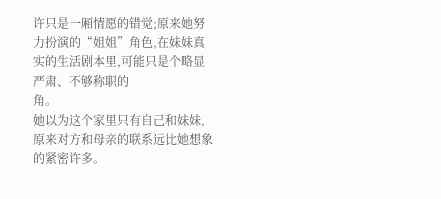许只是一厢情愿的错觉;原来她努力扮演的“姐姐”角色,在妹妹真实的生活剧本里,可能只是个略显严肃、不够称职的
角。
她以为这个家里只有自己和妹妹,原来对方和母亲的联系远比她想象的紧密许多。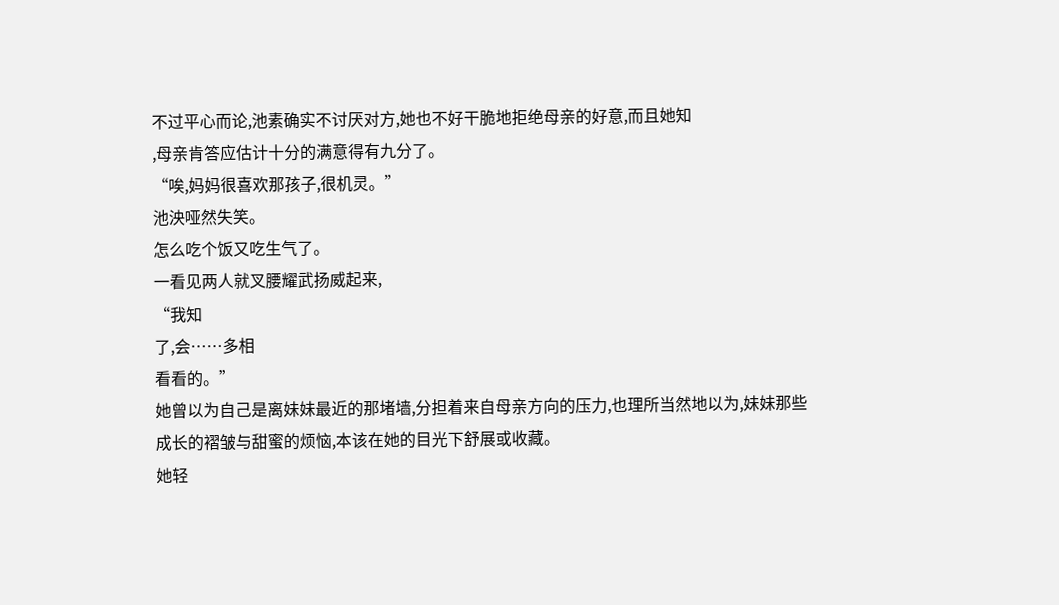不过平心而论,池素确实不讨厌对方,她也不好干脆地拒绝母亲的好意,而且她知
,母亲肯答应估计十分的满意得有九分了。
“唉,妈妈很喜欢那孩子,很机灵。”
池泱哑然失笑。
怎么吃个饭又吃生气了。
一看见两人就叉腰耀武扬威起来,
“我知
了,会……多相
看看的。”
她曾以为自己是离妹妹最近的那堵墙,分担着来自母亲方向的压力,也理所当然地以为,妹妹那些成长的褶皱与甜蜜的烦恼,本该在她的目光下舒展或收藏。
她轻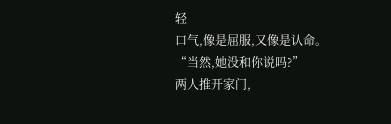轻
口气,像是屈服,又像是认命。
“当然,她没和你说吗?”
两人推开家门,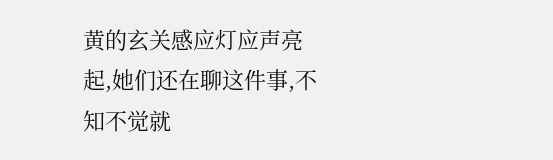黄的玄关感应灯应声亮起,她们还在聊这件事,不知不觉就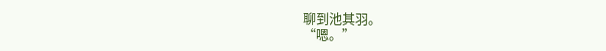聊到池其羽。
“嗯。”